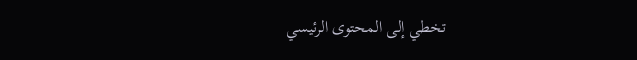تخطي إلى المحتوى الرئيسي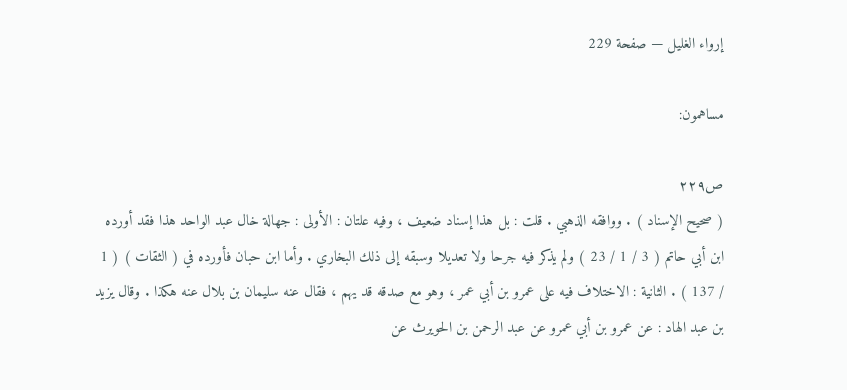إرواء الغليل — صفحة 229

مساهمون:

ص٢٢٩
( صحيح الإسناد ) . ووافقه الذهبي . قلت : بل هذا إسناد ضعيف ، وفيه علتان : الأولى : جهالة خال عبد الواحد هذا فقد أورده ابن أبي حاتم ( 3 / 1 / 23 ) ولم يذكر فيه جرحا ولا تعديلا وسبقه إلى ذلك البخاري . وأما ابن حبان فأورده في ( الثقات ) ( 1 / 137 ) . الثانية : الاختلاف فيه على عمرو بن أبي عمر ، وهو مع صدقه قد يهم ، فقال عنه سليمان بن بلال عنه هكذا . وقال يزيد بن عبد الهاد : عن عمرو بن أبي عمرو عن عبد الرحمن بن الحويرث عن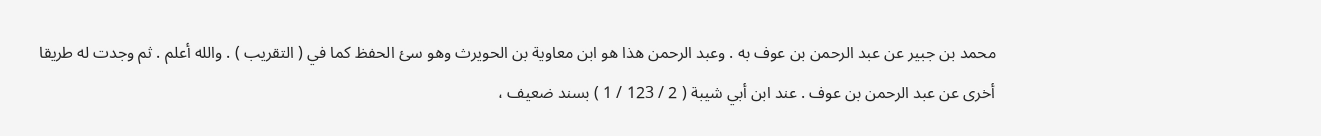محمد بن جبير عن عبد الرحمن بن عوف به . وعبد الرحمن هذا هو ابن معاوية بن الحويرث وهو سئ الحفظ كما في ( التقريب ) . والله أعلم . ثم وجدت له طريقا أخرى عن عبد الرحمن بن عوف . عند ابن أبي شيبة ( 2 / 123 / 1 ) بسند ضعيف ،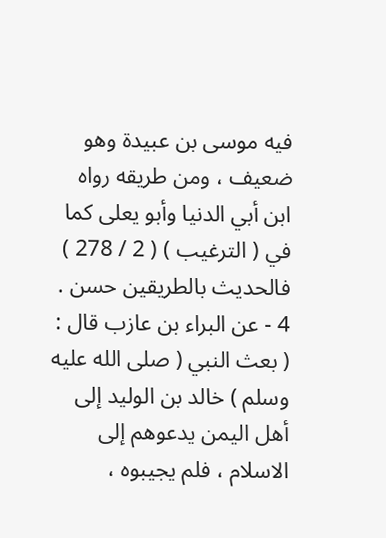فيه موسى بن عبيدة وهو ضعيف ، ومن طريقه رواه ابن أبي الدنيا وأبو يعلى كما في ( الترغيب ) ( 2 / 278 ) فالحديث بالطريقين حسن . 4 - عن البراء بن عازب قال : ( بعث النبي ( صلى الله عليه وسلم ) خالد بن الوليد إلى أهل اليمن يدعوهم إلى الاسلام ، فلم يجيبوه ،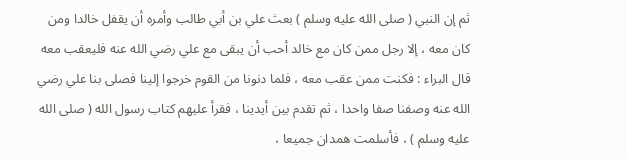ثم إن النبي ( صلى الله عليه وسلم ) بعث علي بن أبي طالب وأمره أن يقفل خالدا ومن كان معه ، إلا رجل ممن كان مع خالد أحب أن يبقى مع علي رضي الله عنه فليعقب معه قال البراء : فكنت ممن عقب معه ، فلما دنونا من القوم خرجوا إلينا فصلى بنا علي رضي الله عنه وصفنا صفا واحدا ، ثم تقدم بين أيدينا ، فقرأ عليهم كتاب رسول الله ( صلى الله عليه وسلم ) ، فأسلمت همدان جميعا ،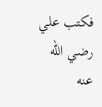فكتب علي رضي الله عنه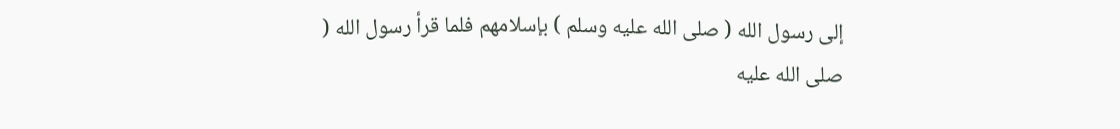إلى رسول الله ( صلى الله عليه وسلم ) بإسلامهم فلما قرأ رسول الله ( صلى الله عليه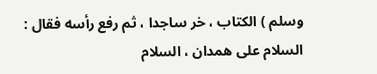وسلم ) الكتاب ، خر ساجدا ، ثم رفع رأسه فقال : السلام على همدان ، السلام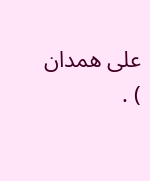على همدان ) .